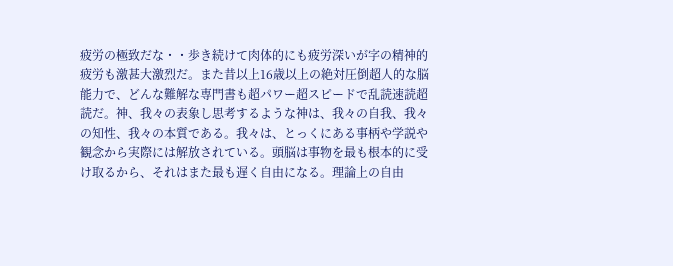疲労の極致だな・・歩き続けて肉体的にも疲労深いが字の精神的疲労も激甚大激烈だ。また昔以上16歳以上の絶対圧倒超人的な脳能力で、どんな難解な専門書も超パワー超スピードで乱読速読超読だ。神、我々の表象し思考するような神は、我々の自我、我々の知性、我々の本質である。我々は、とっくにある事柄や学説や観念から実際には解放されている。頭脳は事物を最も根本的に受け取るから、それはまた最も遅く自由になる。理論上の自由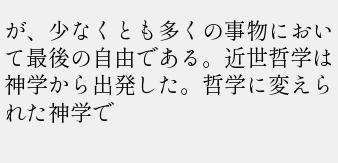が、少なくとも多くの事物において最後の自由である。近世哲学は神学から出発した。哲学に変えられた神学で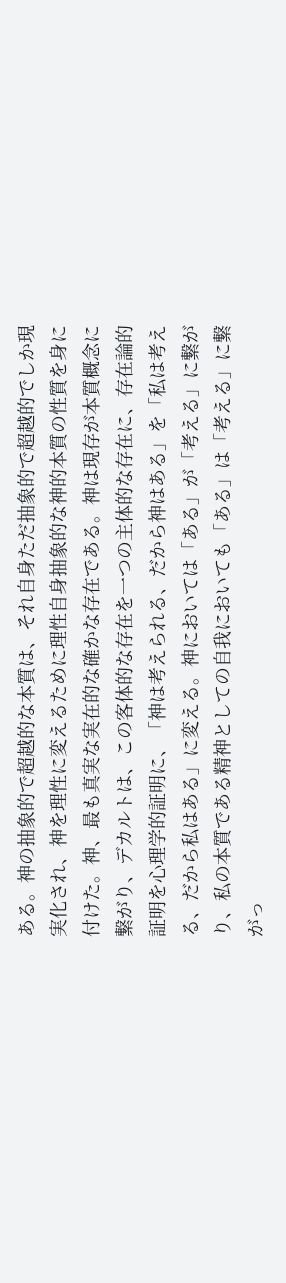ある。神の抽象的で超越的な本質は、それ自身ただ抽象的で超越的でしか現実化され、神を理性に変えるために理性自身抽象的な神的本質の性質を身に付けた。神、最も真実な実在的な確かな存在である。神は現存が本質概念に繋がり、デカルトは、この客体的な存在を一つの主体的な存在に、存在論的証明を心理学的証明に、「神は考えられる、だから神はある」を「私は考える、だから私はある」に変える。神においては「ある」が「考える」に繋がり、私の本質である精神としての自我においても「ある」は「考える」に繋がっ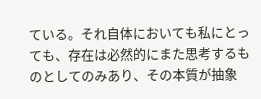ている。それ自体においても私にとっても、存在は必然的にまた思考するものとしてのみあり、その本質が抽象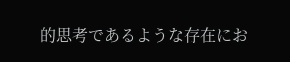的思考であるような存在にお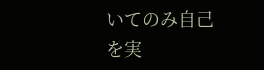いてのみ自己を実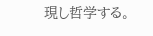現し哲学する。